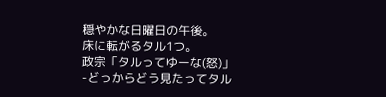穏やかな日曜日の午後。
床に転がるタル1つ。
政宗「タルってゆーな(怒)」
-どっからどう見たってタル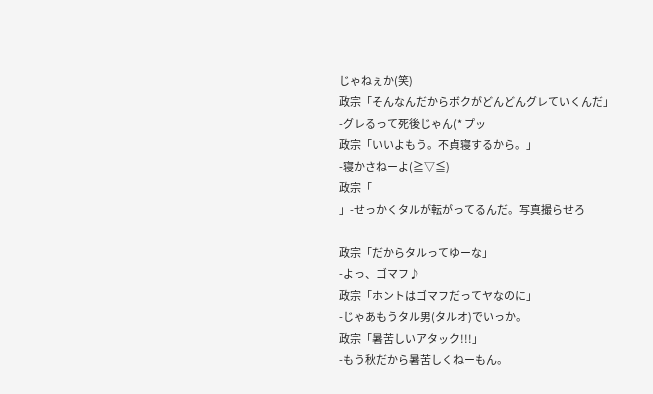じゃねぇか(笑)
政宗「そんなんだからボクがどんどんグレていくんだ」
-グレるって死後じゃん(* プッ
政宗「いいよもう。不貞寝するから。」
-寝かさねーよ(≧▽≦)
政宗「
」-せっかくタルが転がってるんだ。写真撮らせろ

政宗「だからタルってゆーな」
-よっ、ゴマフ♪
政宗「ホントはゴマフだってヤなのに」
-じゃあもうタル男(タルオ)でいっか。
政宗「暑苦しいアタック!!!」
-もう秋だから暑苦しくねーもん。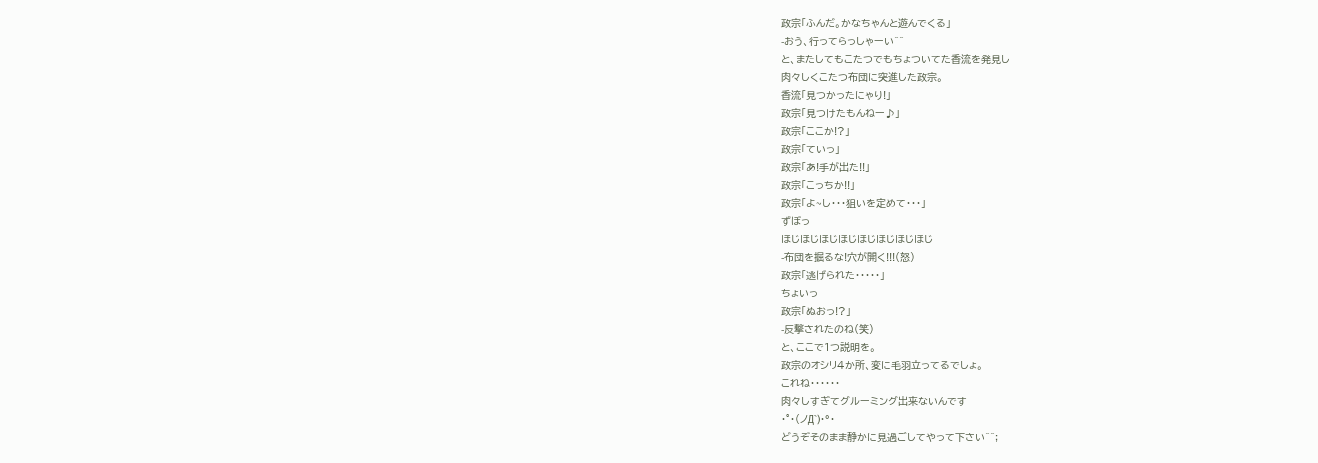政宗「ふんだ。かなちゃんと遊んでくる」
-おう、行ってらっしゃーい^^
と、またしてもこたつでもちょついてた香流を発見し
肉々しくこたつ布団に突進した政宗。
香流「見つかったにゃり!」
政宗「見つけたもんねー♪」
政宗「ここか!?」
政宗「ていっ」
政宗「あ!手が出た!!」
政宗「こっちか!!」
政宗「よ~し・・・狙いを定めて・・・」
ずぼっ
ほじほじほじほじほじほじほじほじ
-布団を掘るな!穴が開く!!!(怒)
政宗「逃げられた・・・・・」
ちょいっ
政宗「ぬおっ!?」
-反撃されたのね(笑)
と、ここで1つ説明を。
政宗のオシリ4か所、変に毛羽立ってるでしょ。
これね・・・・・・
肉々しすぎてグルーミング出来ないんです
・°・(ノД`)・°・
どうぞそのまま静かに見過ごしてやって下さい^^;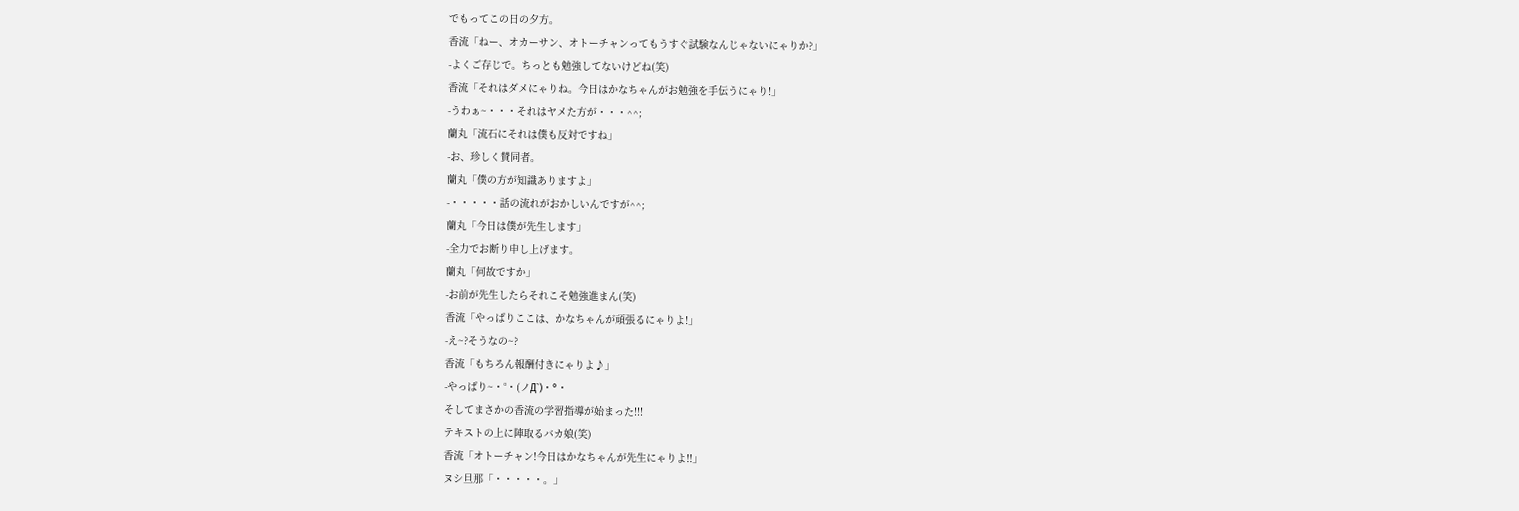でもってこの日の夕方。
香流「ねー、オカーサン、オトーチャンってもうすぐ試験なんじゃないにゃりか?」
-よくご存じで。ちっとも勉強してないけどね(笑)
香流「それはダメにゃりね。今日はかなちゃんがお勉強を手伝うにゃり!」
-うわぁ~・・・それはヤメた方が・・・^^;
蘭丸「流石にそれは僕も反対ですね」
-お、珍しく賛同者。
蘭丸「僕の方が知識ありますよ」
-・・・・・話の流れがおかしいんですが^^;
蘭丸「今日は僕が先生します」
-全力でお断り申し上げます。
蘭丸「何故ですか」
-お前が先生したらそれこそ勉強進まん(笑)
香流「やっぱりここは、かなちゃんが頑張るにゃりよ!」
-え~?そうなの~?
香流「もちろん報酬付きにゃりよ♪」
-やっぱり~・°・(ノД`)・°・
そしてまさかの香流の学習指導が始まった!!!
テキストの上に陣取るバカ娘(笑)
香流「オトーチャン!今日はかなちゃんが先生にゃりよ!!」
ヌシ旦那「・・・・・。」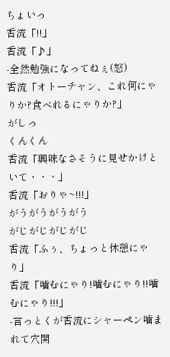ちょいっ
香流「!!」
香流「♪」
-全然勉強になってねぇ(怒)
香流「オトーチャン、これ何にゃりか?食べれるにゃりか?」
がしっ
くんくん
香流「興味なさそうに見せかけといて・・・」
香流「おりゃ~!!!」
がうがうがうがう
がじがじがじがじ
香流「ふぅ、ちょっと休憩にゃり」
香流「噛むにゃり!噛むにゃり!!噛むにゃり!!!」
-言っとくが香流にシャーペン噛まれて穴開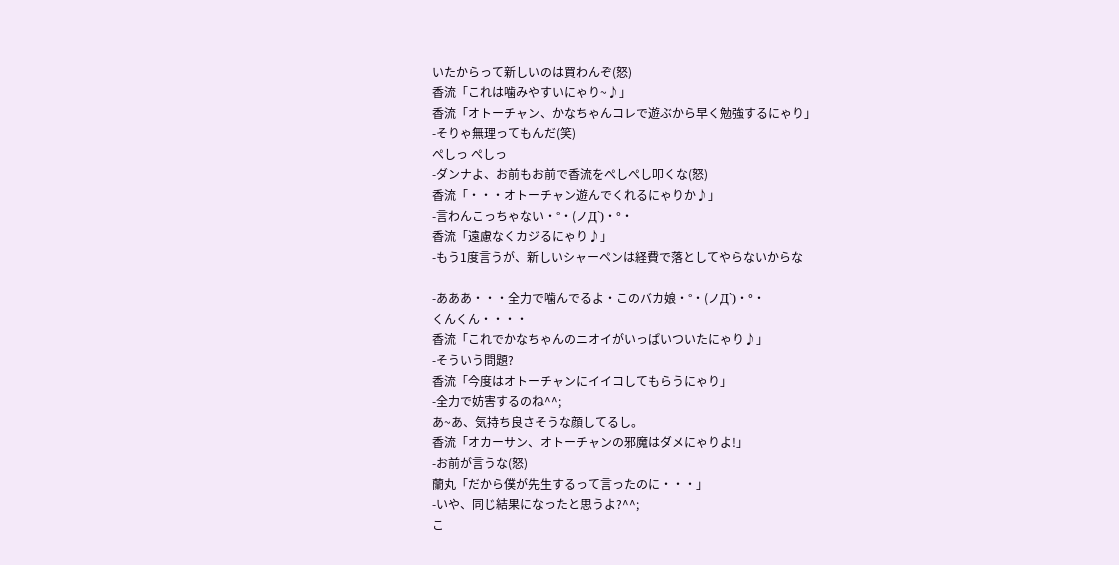いたからって新しいのは買わんぞ(怒)
香流「これは噛みやすいにゃり~♪」
香流「オトーチャン、かなちゃんコレで遊ぶから早く勉強するにゃり」
-そりゃ無理ってもんだ(笑)
ぺしっ ぺしっ
-ダンナよ、お前もお前で香流をぺしぺし叩くな(怒)
香流「・・・オトーチャン遊んでくれるにゃりか♪」
-言わんこっちゃない・°・(ノД`)・°・
香流「遠慮なくカジるにゃり♪」
-もう1度言うが、新しいシャーペンは経費で落としてやらないからな

-あああ・・・全力で噛んでるよ・このバカ娘・°・(ノД`)・°・
くんくん・・・・
香流「これでかなちゃんのニオイがいっぱいついたにゃり♪」
-そういう問題?
香流「今度はオトーチャンにイイコしてもらうにゃり」
-全力で妨害するのね^^;
あ~あ、気持ち良さそうな顔してるし。
香流「オカーサン、オトーチャンの邪魔はダメにゃりよ!」
-お前が言うな(怒)
蘭丸「だから僕が先生するって言ったのに・・・」
-いや、同じ結果になったと思うよ?^^;
こ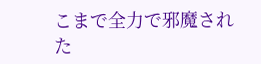こまで全力で邪魔された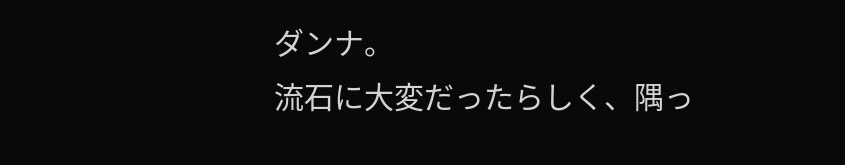ダンナ。
流石に大変だったらしく、隅っ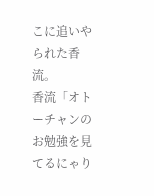こに追いやられた香流。
香流「オトーチャンのお勉強を見てるにゃり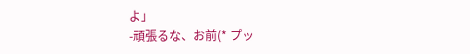よ」
-頑張るな、お前(* プッ